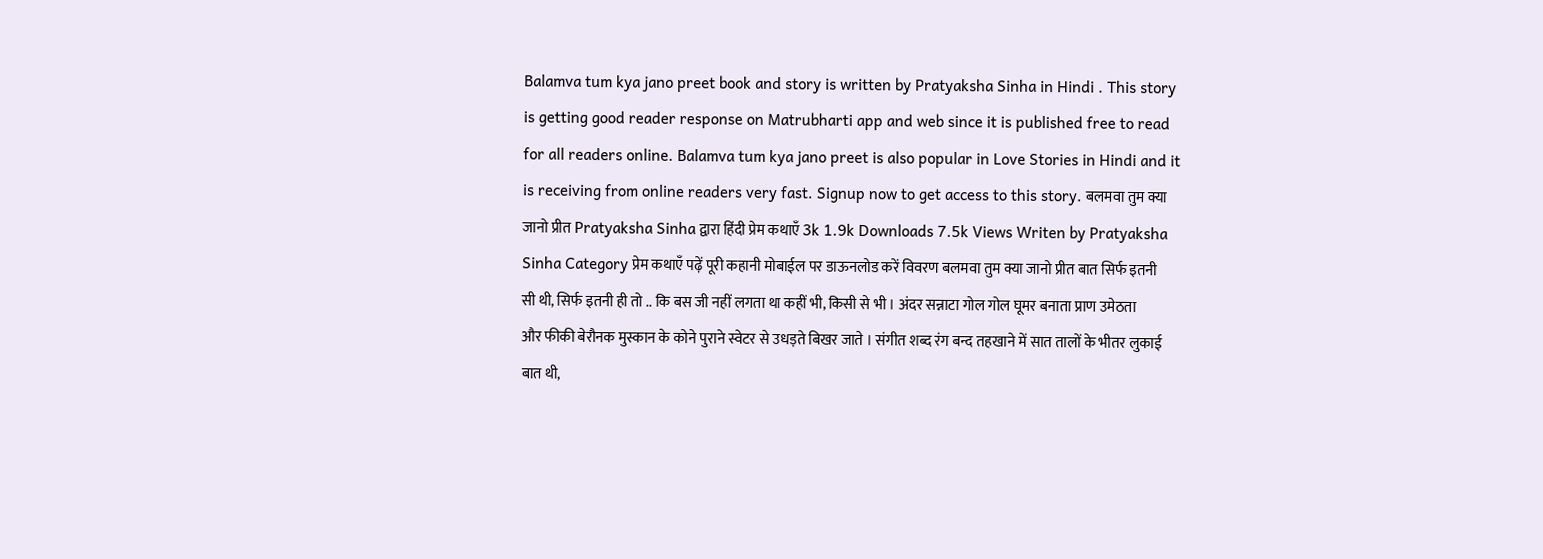Balamva tum kya jano preet book and story is written by Pratyaksha Sinha in Hindi . This story is getting good reader response on Matrubharti app and web since it is published free to read for all readers online. Balamva tum kya jano preet is also popular in Love Stories in Hindi and it is receiving from online readers very fast. Signup now to get access to this story. बलमवा तुम क्या जानो प्रीत Pratyaksha Sinha द्वारा हिंदी प्रेम कथाएँ 3k 1.9k Downloads 7.5k Views Writen by Pratyaksha Sinha Category प्रेम कथाएँ पढ़ें पूरी कहानी मोबाईल पर डाऊनलोड करें विवरण बलमवा तुम क्या जानो प्रीत बात सिर्फ इतनी सी थी, सिर्फ इतनी ही तो .. कि बस जी नहीं लगता था कहीं भी, किसी से भी । अंदर सन्नाटा गोल गोल घूमर बनाता प्राण उमेठता और फीकी बेरौनक मुस्कान के कोने पुराने स्वेटर से उधड़ते बिखर जाते । संगीत शब्द रंग बन्द तहखाने में सात तालों के भीतर लुकाई बात थी,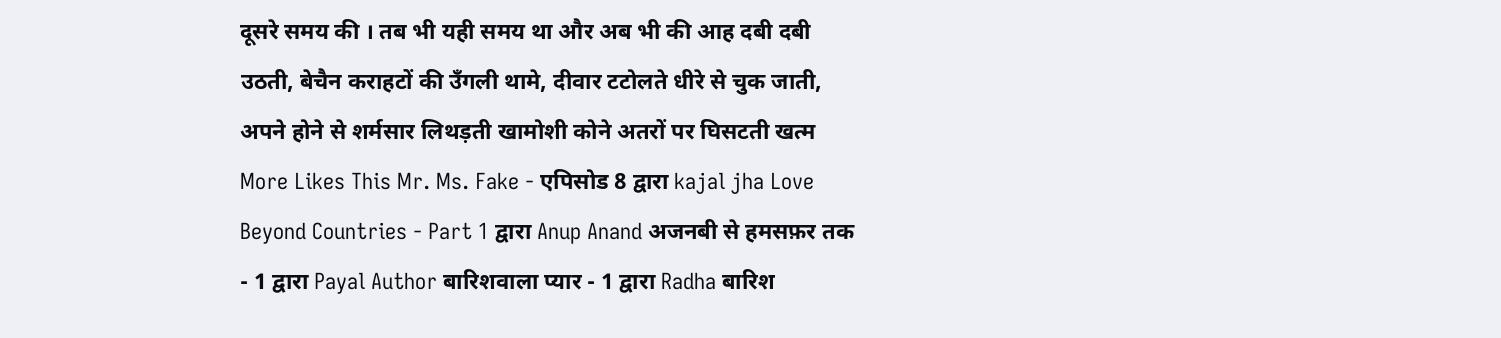दूसरे समय की । तब भी यही समय था और अब भी की आह दबी दबी उठती, बेचैन कराहटों की उँगली थामे, दीवार टटोलते धीरे से चुक जाती, अपने होने से शर्मसार लिथड़ती खामोशी कोने अतरों पर घिसटती खत्म More Likes This Mr. Ms. Fake - एपिसोड 8 द्वारा kajal jha Love Beyond Countries - Part 1 द्वारा Anup Anand अजनबी से हमसफ़र तक - 1 द्वारा Payal Author बारिशवाला प्यार - 1 द्वारा Radha बारिश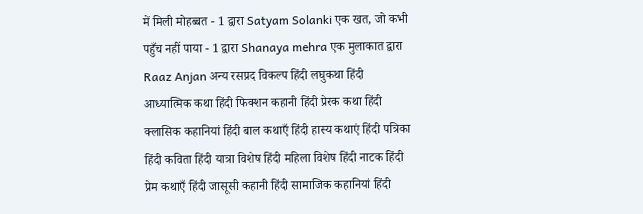में मिली मोहब्बत - 1 द्वारा Satyam Solanki एक खत, जो कभी पहुँच नहीं पाया - 1 द्वारा Shanaya mehra एक मुलाकात द्वारा Raaz Anjan अन्य रसप्रद विकल्प हिंदी लघुकथा हिंदी आध्यात्मिक कथा हिंदी फिक्शन कहानी हिंदी प्रेरक कथा हिंदी क्लासिक कहानियां हिंदी बाल कथाएँ हिंदी हास्य कथाएं हिंदी पत्रिका हिंदी कविता हिंदी यात्रा विशेष हिंदी महिला विशेष हिंदी नाटक हिंदी प्रेम कथाएँ हिंदी जासूसी कहानी हिंदी सामाजिक कहानियां हिंदी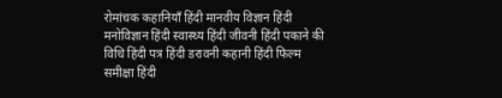रोमांचक कहानियाँ हिंदी मानवीय विज्ञान हिंदी मनोविज्ञान हिंदी स्वास्थ्य हिंदी जीवनी हिंदी पकाने की विधि हिंदी पत्र हिंदी डरावनी कहानी हिंदी फिल्म समीक्षा हिंदी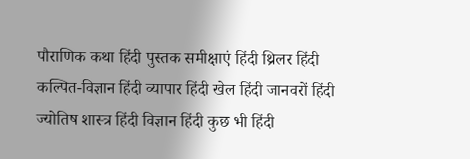पौराणिक कथा हिंदी पुस्तक समीक्षाएं हिंदी थ्रिलर हिंदी कल्पित-विज्ञान हिंदी व्यापार हिंदी खेल हिंदी जानवरों हिंदी ज्योतिष शास्त्र हिंदी विज्ञान हिंदी कुछ भी हिंदी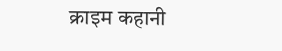क्राइम कहानी